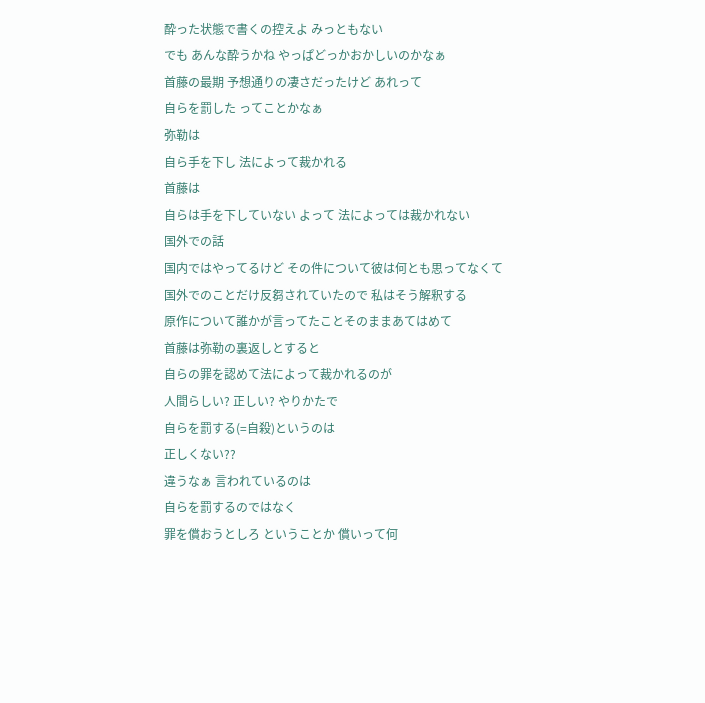酔った状態で書くの控えよ みっともない
でも あんな酔うかね やっぱどっかおかしいのかなぁ
首藤の最期 予想通りの凄さだったけど あれって
自らを罰した ってことかなぁ
弥勒は
自ら手を下し 法によって裁かれる
首藤は
自らは手を下していない よって 法によっては裁かれない
国外での話
国内ではやってるけど その件について彼は何とも思ってなくて
国外でのことだけ反芻されていたので 私はそう解釈する
原作について誰かが言ってたことそのままあてはめて
首藤は弥勒の裏返しとすると
自らの罪を認めて法によって裁かれるのが
人間らしい? 正しい? やりかたで
自らを罰する(=自殺)というのは
正しくない??
違うなぁ 言われているのは
自らを罰するのではなく
罪を償おうとしろ ということか 償いって何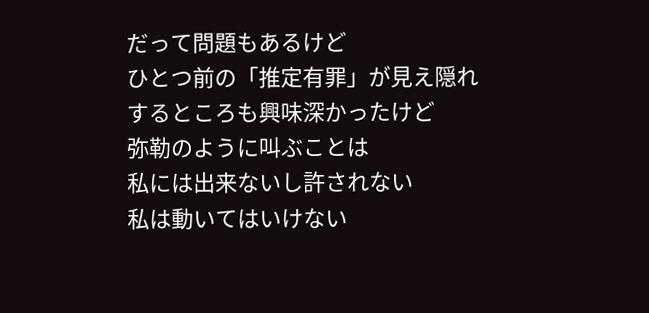だって問題もあるけど
ひとつ前の「推定有罪」が見え隠れするところも興味深かったけど
弥勒のように叫ぶことは
私には出来ないし許されない
私は動いてはいけない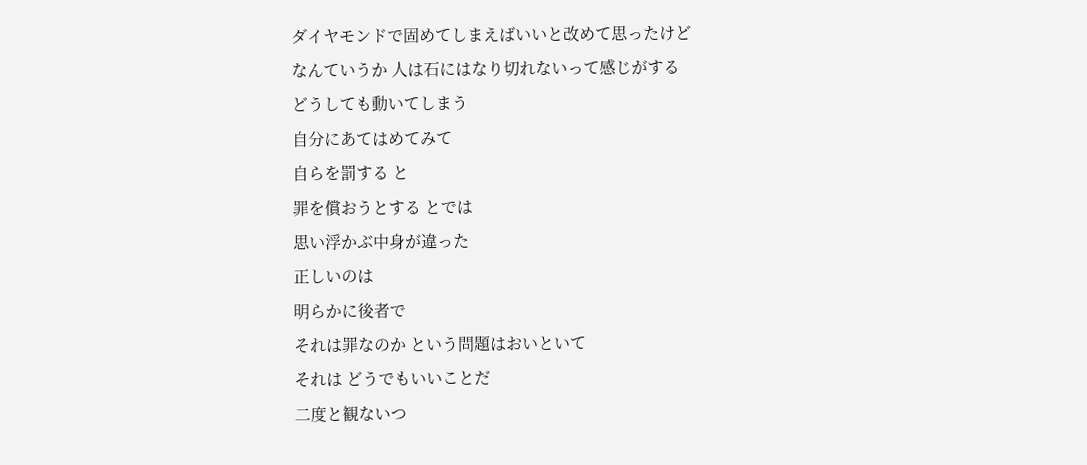ダイヤモンドで固めてしまえばいいと改めて思ったけど
なんていうか 人は石にはなり切れないって感じがする
どうしても動いてしまう
自分にあてはめてみて
自らを罰する と
罪を償おうとする とでは
思い浮かぶ中身が違った
正しいのは
明らかに後者で
それは罪なのか という問題はおいといて
それは どうでもいいことだ
二度と観ないつ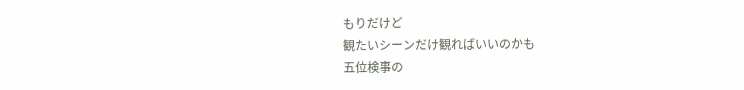もりだけど
観たいシーンだけ観ればいいのかも
五位検事の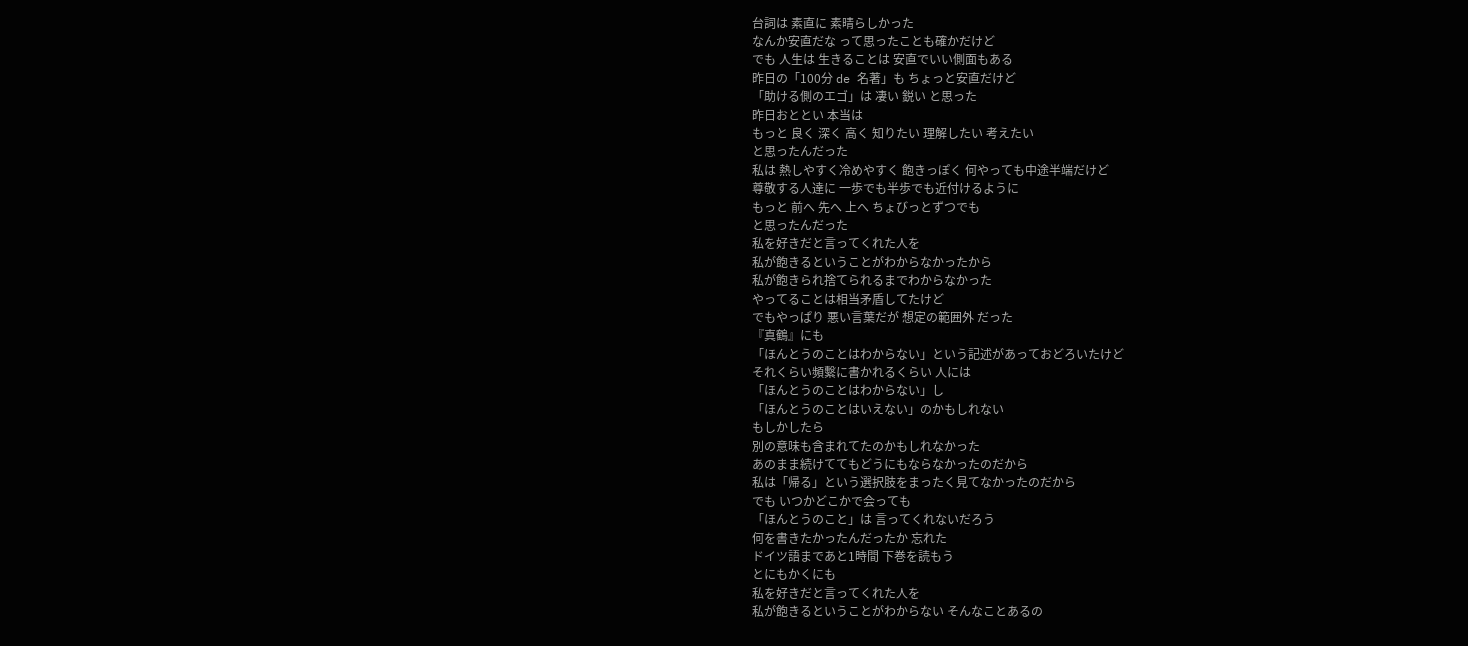台詞は 素直に 素晴らしかった
なんか安直だな って思ったことも確かだけど
でも 人生は 生きることは 安直でいい側面もある
昨日の「100分 de 名著」も ちょっと安直だけど
「助ける側のエゴ」は 凄い 鋭い と思った
昨日おととい 本当は
もっと 良く 深く 高く 知りたい 理解したい 考えたい
と思ったんだった
私は 熱しやすく冷めやすく 飽きっぽく 何やっても中途半端だけど
尊敬する人達に 一歩でも半歩でも近付けるように
もっと 前へ 先へ 上へ ちょびっとずつでも
と思ったんだった
私を好きだと言ってくれた人を
私が飽きるということがわからなかったから
私が飽きられ捨てられるまでわからなかった
やってることは相当矛盾してたけど
でもやっぱり 悪い言葉だが 想定の範囲外 だった
『真鶴』にも
「ほんとうのことはわからない」という記述があっておどろいたけど
それくらい頻繫に書かれるくらい 人には
「ほんとうのことはわからない」し
「ほんとうのことはいえない」のかもしれない
もしかしたら
別の意味も含まれてたのかもしれなかった
あのまま続けててもどうにもならなかったのだから
私は「帰る」という選択肢をまったく見てなかったのだから
でも いつかどこかで会っても
「ほんとうのこと」は 言ってくれないだろう
何を書きたかったんだったか 忘れた
ドイツ語まであと1時間 下巻を読もう
とにもかくにも
私を好きだと言ってくれた人を
私が飽きるということがわからない そんなことあるの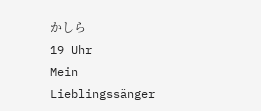かしら
19 Uhr
Mein Lieblingssänger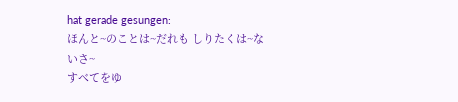hat gerade gesungen:
ほんと~のことは~だれも しりたくは~ないさ~
すべてをゆ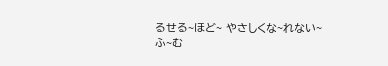るせる~ほど~ やさしくな~れない~
ふ~む